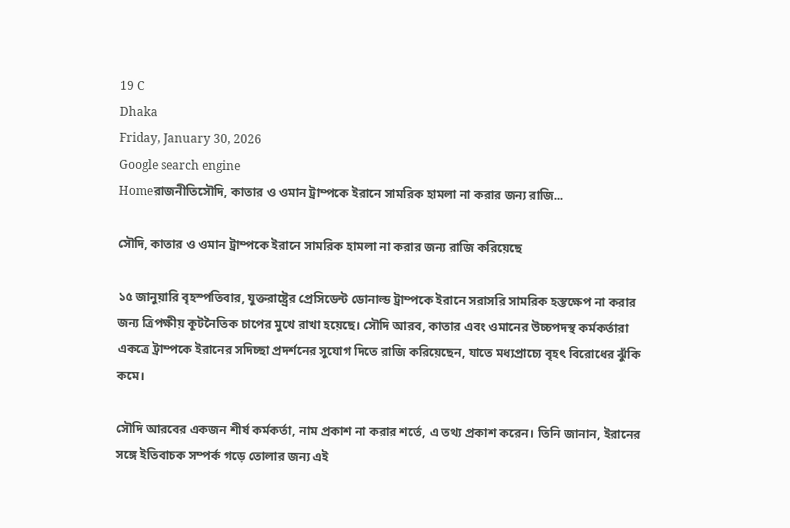19 C
Dhaka
Friday, January 30, 2026
Google search engine
Homeরাজনীতিসৌদি, কাতার ও ওমান ট্রাম্পকে ইরানে সামরিক হামলা না করার জন্য রাজি...

সৌদি, কাতার ও ওমান ট্রাম্পকে ইরানে সামরিক হামলা না করার জন্য রাজি করিয়েছে

১৫ জানুয়ারি বৃহস্পতিবার, যুক্তরাষ্ট্রের প্রেসিডেন্ট ডোনাল্ড ট্রাম্পকে ইরানে সরাসরি সামরিক হস্তক্ষেপ না করার জন্য ত্রিপক্ষীয় কূটনৈতিক চাপের মুখে রাখা হয়েছে। সৌদি আরব, কাতার এবং ওমানের উচ্চপদস্থ কর্মকর্তারা একত্রে ট্রাম্পকে ইরানের সদিচ্ছা প্রদর্শনের সুযোগ দিতে রাজি করিয়েছেন, যাতে মধ্যপ্রাচ্যে বৃহৎ বিরোধের ঝুঁকি কমে।

সৌদি আরবের একজন শীর্ষ কর্মকর্তা, নাম প্রকাশ না করার শর্তে, এ তথ্য প্রকাশ করেন। তিনি জানান, ইরানের সঙ্গে ইতিবাচক সম্পর্ক গড়ে তোলার জন্য এই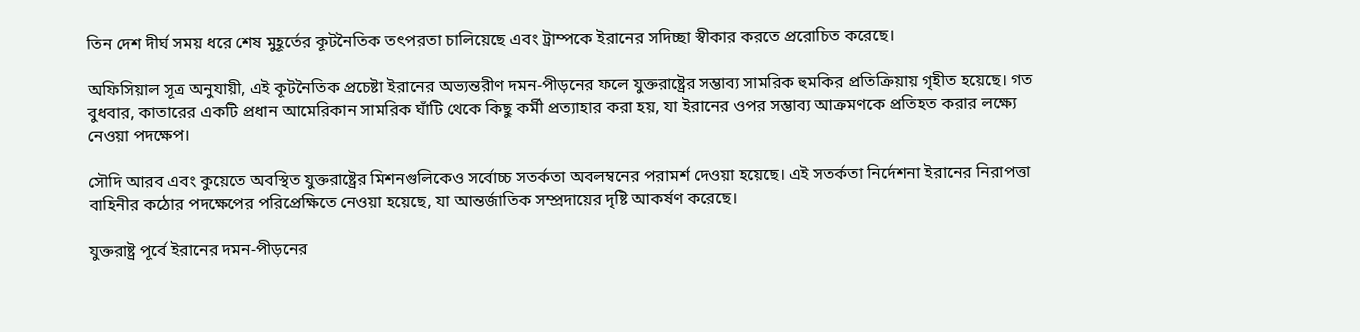তিন দেশ দীর্ঘ সময় ধরে শেষ মুহূর্তের কূটনৈতিক তৎপরতা চালিয়েছে এবং ট্রাম্পকে ইরানের সদিচ্ছা স্বীকার করতে প্ররোচিত করেছে।

অফিসিয়াল সূত্র অনুযায়ী, এই কূটনৈতিক প্রচেষ্টা ইরানের অভ্যন্তরীণ দমন-পীড়নের ফলে যুক্তরাষ্ট্রের সম্ভাব্য সামরিক হুমকির প্রতিক্রিয়ায় গৃহীত হয়েছে। গত বুধবার, কাতারের একটি প্রধান আমেরিকান সামরিক ঘাঁটি থেকে কিছু কর্মী প্রত্যাহার করা হয়, যা ইরানের ওপর সম্ভাব্য আক্রমণকে প্রতিহত করার লক্ষ্যে নেওয়া পদক্ষেপ।

সৌদি আরব এবং কুয়েতে অবস্থিত যুক্তরাষ্ট্রের মিশনগুলিকেও সর্বোচ্চ সতর্কতা অবলম্বনের পরামর্শ দেওয়া হয়েছে। এই সতর্কতা নির্দেশনা ইরানের নিরাপত্তা বাহিনীর কঠোর পদক্ষেপের পরিপ্রেক্ষিতে নেওয়া হয়েছে, যা আন্তর্জাতিক সম্প্রদায়ের দৃষ্টি আকর্ষণ করেছে।

যুক্তরাষ্ট্র পূর্বে ইরানের দমন-পীড়নের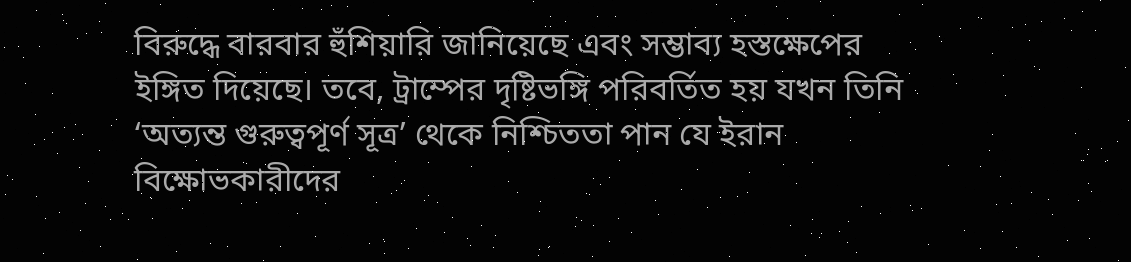বিরুদ্ধে বারবার হুঁশিয়ারি জানিয়েছে এবং সম্ভাব্য হস্তক্ষেপের ইঙ্গিত দিয়েছে। তবে, ট্রাম্পের দৃষ্টিভঙ্গি পরিবর্তিত হয় যখন তিনি ‘অত্যন্ত গুরুত্বপূর্ণ সূত্র’ থেকে নিশ্চিততা পান যে ইরান বিক্ষোভকারীদের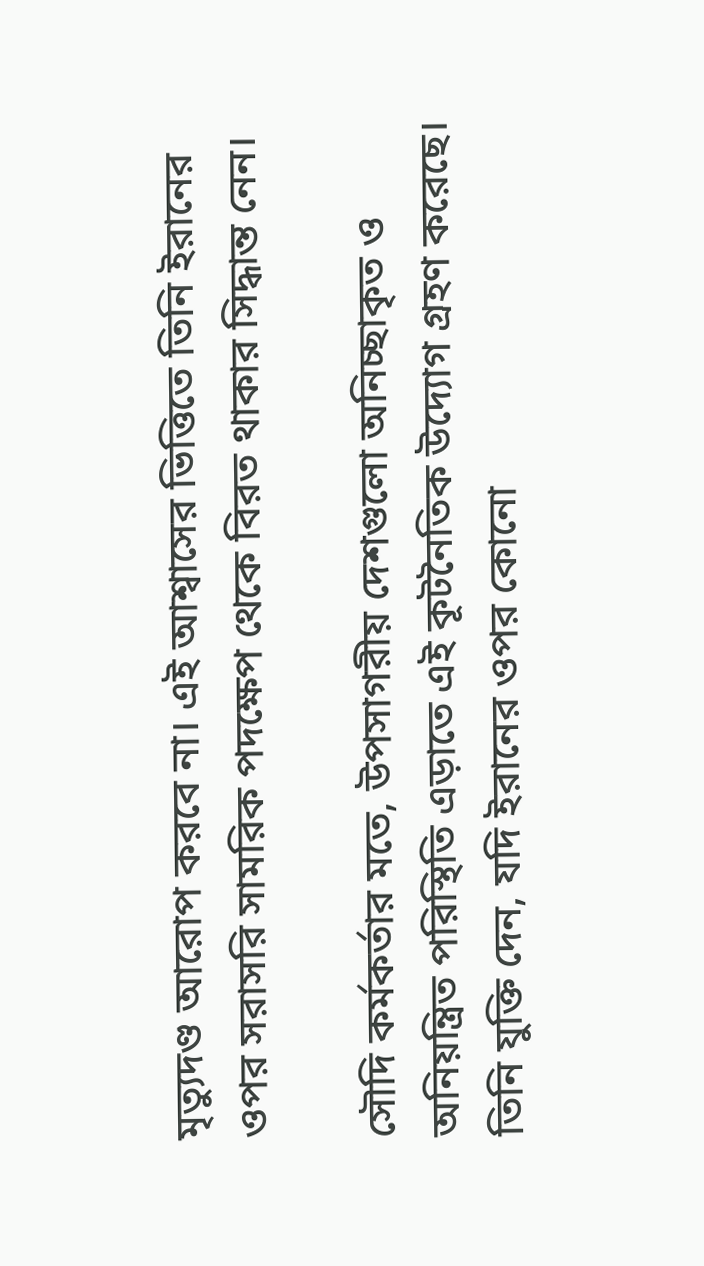মৃত্যুদণ্ড আরোপ করবে না। এই আশ্বাসের ভিত্তিতে তিনি ইরানের ওপর সরাসরি সামরিক পদক্ষেপ থেকে বিরত থাকার সিদ্ধান্ত নেন।

সৌদি কর্মকর্তার মতে, উপসাগরীয় দেশগুলো অনিচ্ছাকৃত ও অনিয়ন্ত্রিত পরিস্থিতি এড়াতে এই কূটনৈতিক উদ্যোগ গ্রহণ করেছে। তিনি যুক্তি দেন, যদি ইরানের ওপর কোনো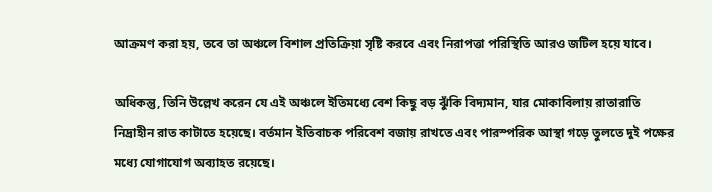আক্রমণ করা হয়, তবে তা অঞ্চলে বিশাল প্রতিক্রিয়া সৃষ্টি করবে এবং নিরাপত্তা পরিস্থিতি আরও জটিল হয়ে যাবে।

অধিকন্তু, তিনি উল্লেখ করেন যে এই অঞ্চলে ইতিমধ্যে বেশ কিছু বড় ঝুঁকি বিদ্যমান, যার মোকাবিলায় রাতারাতি নিদ্রাহীন রাত কাটাতে হয়েছে। বর্তমান ইতিবাচক পরিবেশ বজায় রাখতে এবং পারস্পরিক আস্থা গড়ে তুলতে দুই পক্ষের মধ্যে যোগাযোগ অব্যাহত রয়েছে।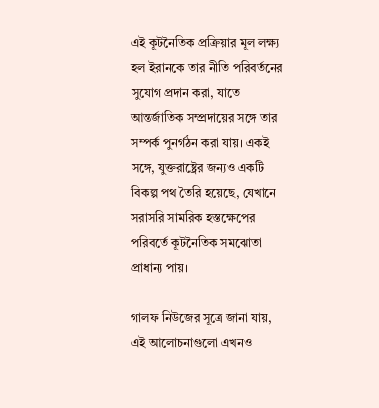এই কূটনৈতিক প্রক্রিয়ার মূল লক্ষ্য হল ইরানকে তার নীতি পরিবর্তনের সুযোগ প্রদান করা, যাতে আন্তর্জাতিক সম্প্রদায়ের সঙ্গে তার সম্পর্ক পুনর্গঠন করা যায়। একই সঙ্গে, যুক্তরাষ্ট্রের জন্যও একটি বিকল্প পথ তৈরি হয়েছে, যেখানে সরাসরি সামরিক হস্তক্ষেপের পরিবর্তে কূটনৈতিক সমঝোতা প্রাধান্য পায়।

গালফ নিউজের সূত্রে জানা যায়, এই আলোচনাগুলো এখনও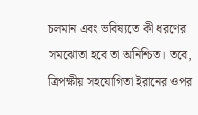চলমান এবং ভবিষ্যতে কী ধরণের সমঝোতা হবে তা অনিশ্চিত। তবে, ত্রিপক্ষীয় সহযোগিতা ইরানের ওপর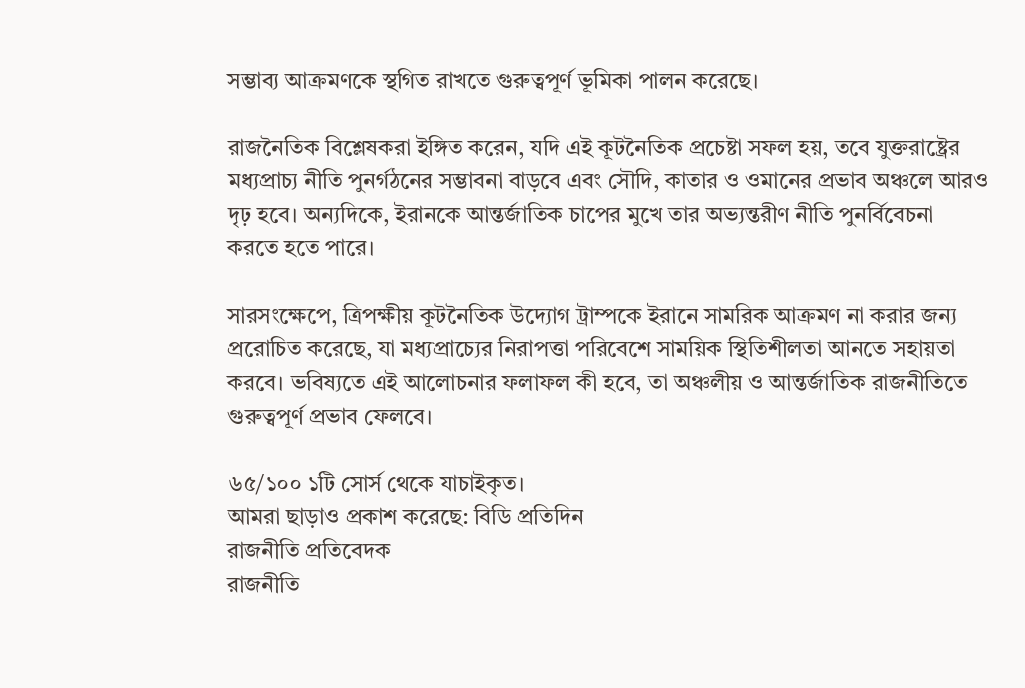সম্ভাব্য আক্রমণকে স্থগিত রাখতে গুরুত্বপূর্ণ ভূমিকা পালন করেছে।

রাজনৈতিক বিশ্লেষকরা ইঙ্গিত করেন, যদি এই কূটনৈতিক প্রচেষ্টা সফল হয়, তবে যুক্তরাষ্ট্রের মধ্যপ্রাচ্য নীতি পুনর্গঠনের সম্ভাবনা বাড়বে এবং সৌদি, কাতার ও ওমানের প্রভাব অঞ্চলে আরও দৃঢ় হবে। অন্যদিকে, ইরানকে আন্তর্জাতিক চাপের মুখে তার অভ্যন্তরীণ নীতি পুনর্বিবেচনা করতে হতে পারে।

সারসংক্ষেপে, ত্রিপক্ষীয় কূটনৈতিক উদ্যোগ ট্রাম্পকে ইরানে সামরিক আক্রমণ না করার জন্য প্ররোচিত করেছে, যা মধ্যপ্রাচ্যের নিরাপত্তা পরিবেশে সাময়িক স্থিতিশীলতা আনতে সহায়তা করবে। ভবিষ্যতে এই আলোচনার ফলাফল কী হবে, তা অঞ্চলীয় ও আন্তর্জাতিক রাজনীতিতে গুরুত্বপূর্ণ প্রভাব ফেলবে।

৬৫/১০০ ১টি সোর্স থেকে যাচাইকৃত।
আমরা ছাড়াও প্রকাশ করেছে: বিডি প্রতিদিন
রাজনীতি প্রতিবেদক
রাজনীতি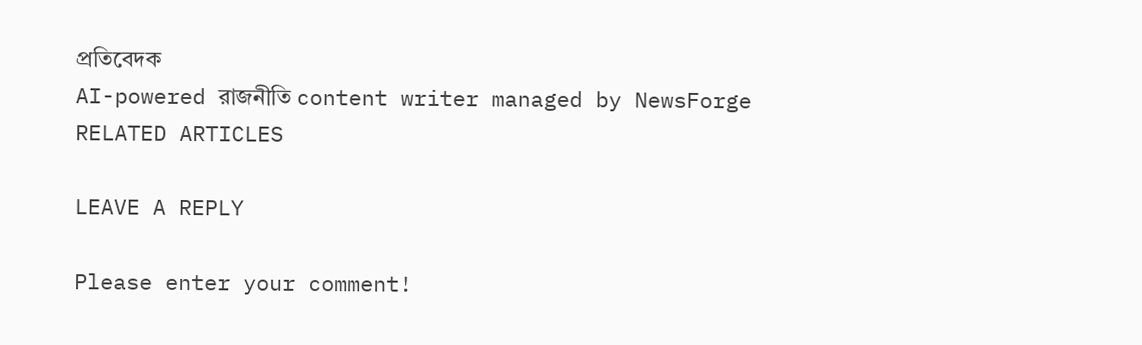প্রতিবেদক
AI-powered রাজনীতি content writer managed by NewsForge
RELATED ARTICLES

LEAVE A REPLY

Please enter your comment!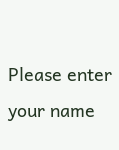Please enter your name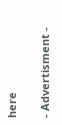here

- Advertisment -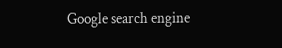Google search engine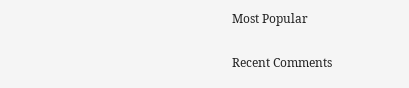Most Popular

Recent Comments